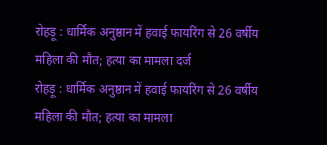रोहड़ू : धार्मिक अनुष्ठान में हवाई फायरिंग से 26 वर्षीय महिला की मौत; हत्या का मामला दर्ज
रोहड़ू : धार्मिक अनुष्ठान में हवाई फायरिंग से 26 वर्षीय महिला की मौत; हत्या का मामला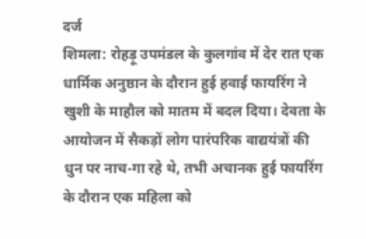दर्ज
शिमला: रोहड़ू उपमंडल के कुलगांव में देर रात एक धार्मिक अनुष्ठान के दौरान हुई हवाई फायरिंग ने खुशी के माहौल को मातम में बदल दिया। देवता के आयोजन में सैकड़ों लोग पारंपरिक वाद्ययंत्रों की धुन पर नाच-गा रहे थे, तभी अचानक हुई फायरिंग के दौरान एक महिला को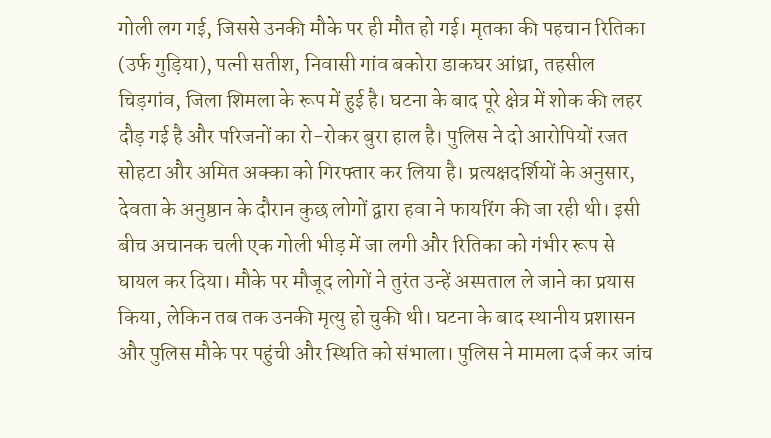गोली लग गई, जिससे उनकी मौके पर ही मौत हो गई। मृतका की पहचान रितिका (उर्फ गुड़िया), पत्नी सतीश, निवासी गांव बकोरा डाकघर आंध्रा, तहसील चिड़गांव, जिला शिमला के रूप में हुई है। घटना के बाद पूरे क्षेत्र में शोक की लहर दौड़ गई है और परिजनों का रो-रोकर बुरा हाल है। पुलिस ने दो आरोपियों रजत सोहटा और अमित अक्का को गिरफ्तार कर लिया है। प्रत्यक्षदर्शियों के अनुसार, देवता के अनुष्ठान के दौरान कुछ लोगों द्वारा हवा ने फायरिंग की जा रही थी। इसी बीच अचानक चली एक गोली भीड़ में जा लगी और रितिका को गंभीर रूप से घायल कर दिया। मौके पर मौजूद लोगों ने तुरंत उन्हें अस्पताल ले जाने का प्रयास किया, लेकिन तब तक उनकी मृत्यु हो चुकी थी। घटना के बाद स्थानीय प्रशासन और पुलिस मौके पर पहुंची और स्थिति को संभाला। पुलिस ने मामला दर्ज कर जांच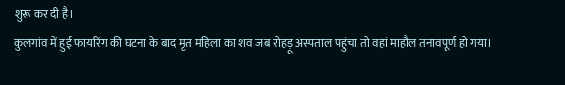शुरू कर दी है।
कुलगांव में हुई फायरिंग की घटना के बाद मृत महिला का शव जब रोहड़ू अस्पताल पहुंचा तो वहां माहौल तनावपूर्ण हो गया।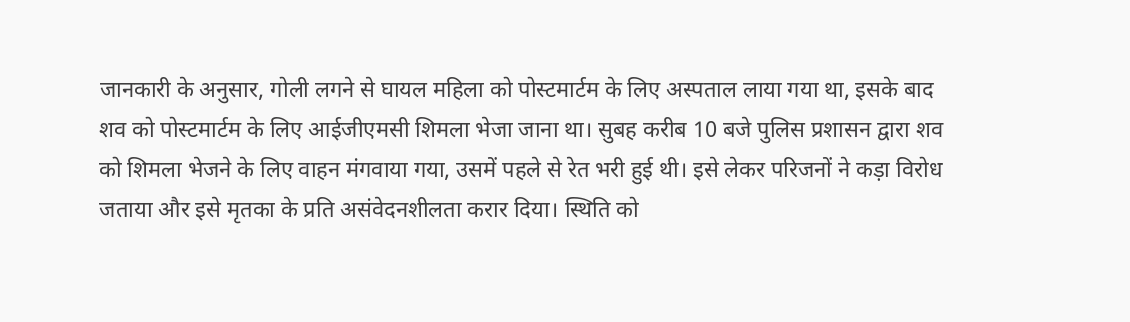जानकारी के अनुसार, गोली लगने से घायल महिला को पोस्टमार्टम के लिए अस्पताल लाया गया था, इसके बाद शव को पोस्टमार्टम के लिए आईजीएमसी शिमला भेजा जाना था। सुबह करीब 10 बजे पुलिस प्रशासन द्वारा शव को शिमला भेजने के लिए वाहन मंगवाया गया, उसमें पहले से रेत भरी हुई थी। इसे लेकर परिजनों ने कड़ा विरोध जताया और इसे मृतका के प्रति असंवेदनशीलता करार दिया। स्थिति को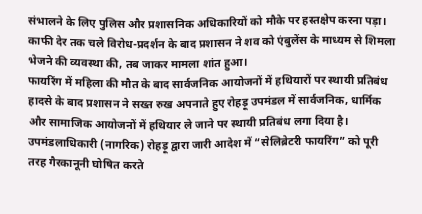संभालने के लिए पुलिस और प्रशासनिक अधिकारियों को मौके पर हस्तक्षेप करना पड़ा। काफी देर तक चले विरोध-प्रदर्शन के बाद प्रशासन ने शव को एंबुलेंस के माध्यम से शिमला भेजने की व्यवस्था की, तब जाकर मामला शांत हुआ।
फायरिंग में महिला की मौत के बाद सार्वजनिक आयोजनों में हथियारों पर स्थायी प्रतिबंध
हादसे के बाद प्रशासन ने सख्त रुख अपनाते हुए रोहड़ू उपमंडल में सार्वजनिक, धार्मिक और सामाजिक आयोजनों में हथियार ले जाने पर स्थायी प्रतिबंध लगा दिया है। उपमंडलाधिकारी (नागरिक) रोहड़ू द्वारा जारी आदेश में “सेलिब्रेटरी फायरिंग” को पूरी तरह गैरकानूनी घोषित करते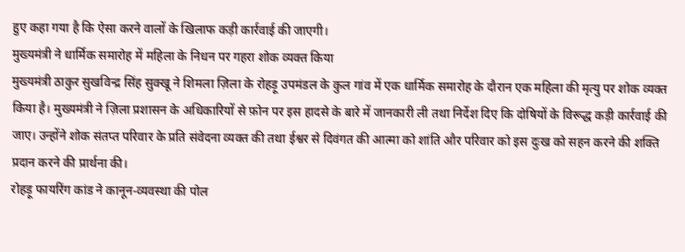हुए कहा गया है कि ऐसा करने वालों के खिलाफ कड़ी कार्रवाई की जाएगी।
मुख्यमंत्री ने धार्मिक समारोह में महिला के निधन पर गहरा शोक व्यक्त किया
मुख्यमंत्री ठाकुर सुखविन्द्र सिंह सुक्खू ने शिमला ज़िला के रोहड़ू उपमंडल के कुल गांव में एक धार्मिक समारोह के दौरान एक महिला की मृत्यु पर शोक व्यक्त किया है। मुख्यमंत्री ने ज़िला प्रशासन के अधिकारियों से फ़ोन पर इस हादसे के बारे में जानकारी ली तथा निर्देश दिए कि दोषियों के विरूद्ध कड़ी कार्रवाई की जाए। उन्होंने शोक संतप्त परिवार के प्रति संवेदना व्यक्त की तथा ईश्वर से दिवंगत की आत्मा को शांति और परिवार को इस दुःख को सहन करने की शक्ति प्रदान करने की प्रार्थना की।
रोहड़ू फायरिंग कांड ने कानून-व्यवस्था की पोल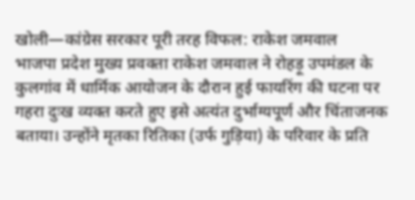खोली—कांग्रेस सरकार पूरी तरह विफल: राकेश जमवाल
भाजपा प्रदेश मुख्य प्रवक्ता राकेश जमवाल ने रोहड़ू उपमंडल के कुलगांव में धार्मिक आयोजन के दौरान हुई फायरिंग की घटना पर गहरा दुःख व्यक्त करते हुए इसे अत्यंत दुर्भाग्यपूर्ण और चिंताजनक बताया। उन्होंने मृतका रितिका (उर्फ गुड़िया) के परिवार के प्रति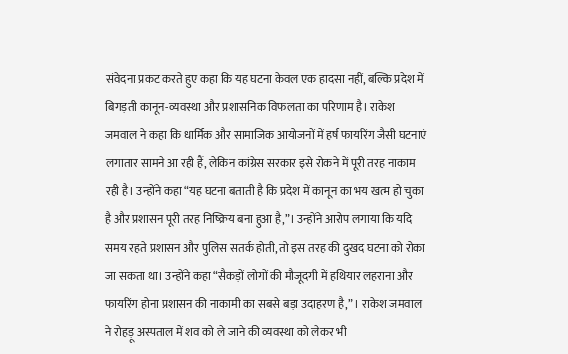संवेदना प्रकट करते हुए कहा कि यह घटना केवल एक हादसा नहीं, बल्कि प्रदेश में बिगड़ती कानून-व्यवस्था और प्रशासनिक विफलता का परिणाम है। राकेश जमवाल ने कहा कि धार्मिक और सामाजिक आयोजनों में हर्ष फायरिंग जैसी घटनाएं लगातार सामने आ रही हैं, लेकिन कांग्रेस सरकार इसे रोकने में पूरी तरह नाकाम रही है। उन्होंने कहा “यह घटना बताती है कि प्रदेश में कानून का भय खत्म हो चुका है और प्रशासन पूरी तरह निष्क्रिय बना हुआ है,”। उन्होंने आरोप लगाया कि यदि समय रहते प्रशासन और पुलिस सतर्क होती, तो इस तरह की दुखद घटना को रोका जा सकता था। उन्होंने कहा “सैकड़ों लोगों की मौजूदगी में हथियार लहराना और फायरिंग होना प्रशासन की नाकामी का सबसे बड़ा उदाहरण है,” । राकेश जमवाल ने रोहड़ू अस्पताल में शव को ले जाने की व्यवस्था को लेकर भी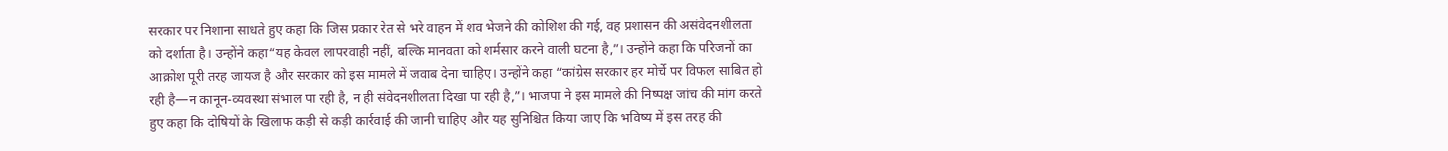सरकार पर निशाना साधते हुए कहा कि जिस प्रकार रेत से भरे वाहन में शव भेजने की कोशिश की गई, वह प्रशासन की असंवेदनशीलता को दर्शाता है। उन्होंने कहा“यह केवल लापरवाही नहीं, बल्कि मानवता को शर्मसार करने वाली घटना है,”। उन्होंने कहा कि परिजनों का आक्रोश पूरी तरह जायज है और सरकार को इस मामले में जवाब देना चाहिए। उन्होंने कहा “कांग्रेस सरकार हर मोर्चे पर विफल साबित हो रही है—न कानून-व्यवस्था संभाल पा रही है, न ही संवेदनशीलता दिखा पा रही है,”। भाजपा ने इस मामले की निष्पक्ष जांच की मांग करते हुए कहा कि दोषियों के खिलाफ कड़ी से कड़ी कार्रवाई की जानी चाहिए और यह सुनिश्चित किया जाए कि भविष्य में इस तरह की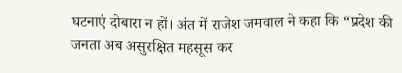घटनाएं दोबारा न हों। अंत में राजेश जमवाल ने कहा कि “प्रदेश की जनता अब असुरक्षित महसूस कर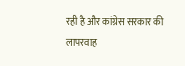रही है और कांग्रेस सरकार की लापरवाह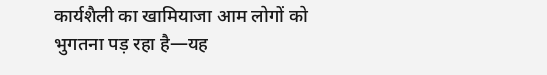कार्यशैली का खामियाजा आम लोगों को भुगतना पड़ रहा है—यह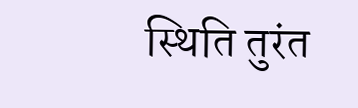स्थिति तुरंत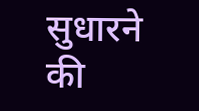सुधारने की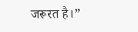जरूरत है।”